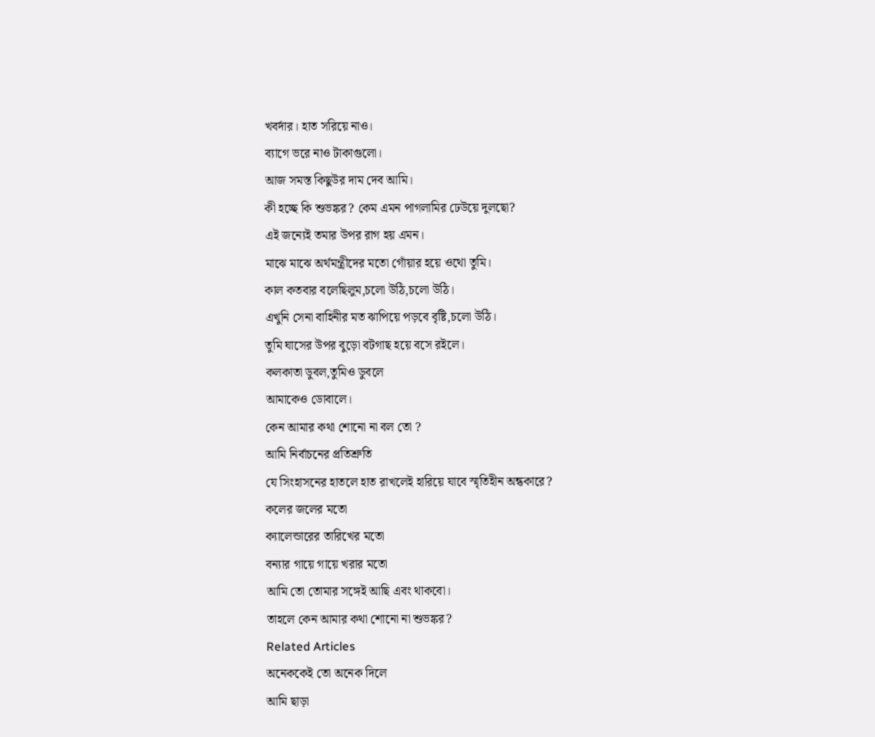খবর্দার। হাত সরিয়ে নাও।
ব্যাগে ভরে নাও টাকাগুলো।
আজ সমস্ত কিছুউর দাম দেব আমি।
কী হচ্ছে কি শুভঙ্কর? কেম এমন পাগলামির ঢেউয়ে দুলছো?
এই জন্যেই তমার উপর রাগ হয় এমন।
মাঝে মাঝে অর্থমন্ত্রীদের মতো গোঁয়ার হয়ে ওথো তুমি।
কাল কতবার বলেছিলুম,চলো উঠি,চলো উঠি।
এখুনি সেনা বাহিনীর মত ঝাপিয়ে পড়বে বৃষ্টি,চলো উঠি।
তুমি ঘাসের উপর বুড়ো বটগাছ হয়ে বসে রইলে।
কলকাতা ডুবল,তুমিও ডুবলে
আমাকেও ডোবালে।
কেন আমার কথা শোনো না বল তো ?
আমি নির্বাচনের প্রতিশ্রুতি
যে সিংহাসনের হাতলে হাত রাখলেই হারিয়ে যাবে স্মৃতিহীন অন্ধকারে?
কলের জলের মতো
ক্যালেন্ডারের তারিখের মতো
বন্যার গায়ে গায়ে খরার মতো
আমি তো তোমার সঙ্গেই আছি এবং থাকবো।
তাহলে কেন আমার কথা শোনো না শুভঙ্কর?
Related Articles
অনেককেই তো অনেক দিলে
আমি ছাড়া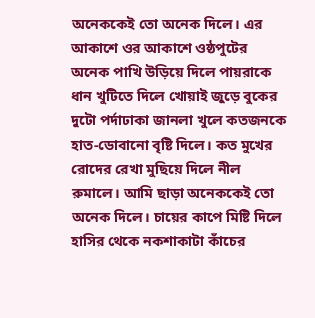অনেককেই তো অনেক দিলে। এর আকাশে ওর আকাশে ওষ্ঠপুটের অনেক পাখি উড়িয়ে দিলে পায়রাকে ধান খুটিতে দিলে খোয়াই জুড়ে বুকের দুটো পর্দাঢাকা জানলা খুলে কতজনকে হাত-ডোবানো বৃষ্টি দিলে। কত মুখের রোদের রেখা মুছিয়ে দিলে নীল রুমালে। আমি ছাড়া অনেককেই তো অনেক দিলে। চায়ের কাপে মিষ্টি দিলে হাসির থেকে নকশাকাটা কাঁচের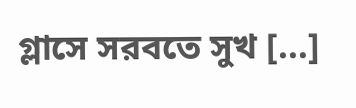গ্লাসে সরবতে সুখ […]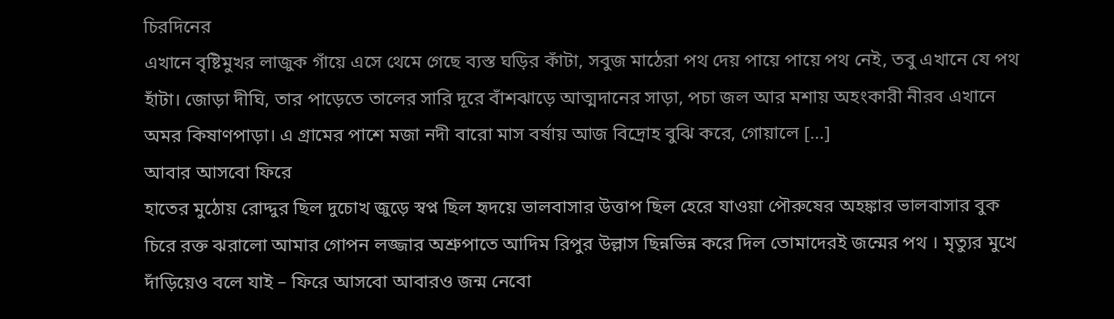চিরদিনের
এখানে বৃষ্টিমুখর লাজুক গাঁয়ে এসে থেমে গেছে ব্যস্ত ঘড়ির কাঁটা, সবুজ মাঠেরা পথ দেয় পায়ে পায়ে পথ নেই, তবু এখানে যে পথ হাঁটা। জোড়া দীঘি, তার পাড়েতে তালের সারি দূরে বাঁশঝাড়ে আত্মদানের সাড়া, পচা জল আর মশায় অহংকারী নীরব এখানে অমর কিষাণপাড়া। এ গ্রামের পাশে মজা নদী বারো মাস বর্ষায় আজ বিদ্রোহ বুঝি করে, গোয়ালে […]
আবার আসবো ফিরে
হাতের মুঠোয় রোদ্দুর ছিল দুচোখ জুড়ে স্বপ্ন ছিল হৃদয়ে ভালবাসার উত্তাপ ছিল হেরে যাওয়া পৌরুষের অহঙ্কার ভালবাসার বুক চিরে রক্ত ঝরালো আমার গোপন লজ্জার অশ্রুপাতে আদিম রিপুর উল্লাস ছিন্নভিন্ন করে দিল তোমাদেরই জন্মের পথ । মৃত্যুর মুখে দাঁড়িয়েও বলে যাই – ফিরে আসবো আবারও জন্ম নেবো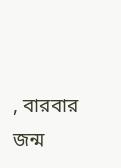, বারবার জন্ম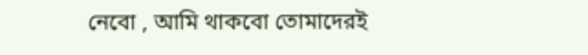নেবো , আমি থাকবো তোমাদেরই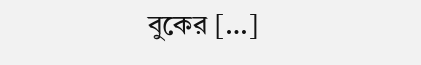বুকের […]